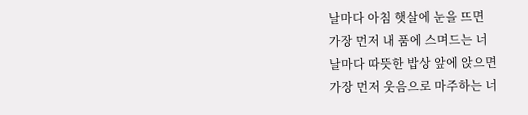날마다 아침 햇살에 눈을 뜨면
가장 먼저 내 품에 스며드는 너
날마다 따뜻한 밥상 앞에 앉으면
가장 먼저 웃음으로 마주하는 너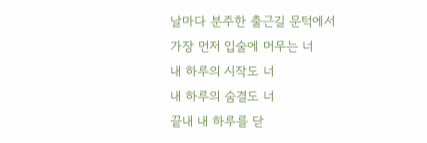날마다 분주한 출근길 문턱에서
가장 먼저 입술에 머무는 너
내 하루의 시작도 너
내 하루의 숨결도 너
끝내 내 하루를 닫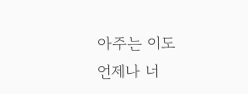아주는 이도
언제나 너